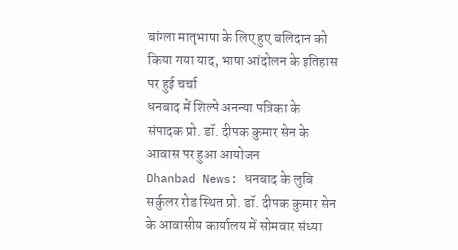बांग्ला मातृभाषा के लिए हुए बलिदान को किया गया याद, भाषा आंदोलन के इतिहास पर हुई चर्चा
धनबाद में शिल्पे अनन्या पत्रिका के संपादक प्रो. डॉ. दीपक कुमार सेन के आवास पर हुआ आयोजन
Dhanbad News: धनबाद के लुबि सर्कुलर रोड स्थित प्रो. डॉ. दीपक कुमार सेन के आवासीय कार्यालय में सोमवार संध्या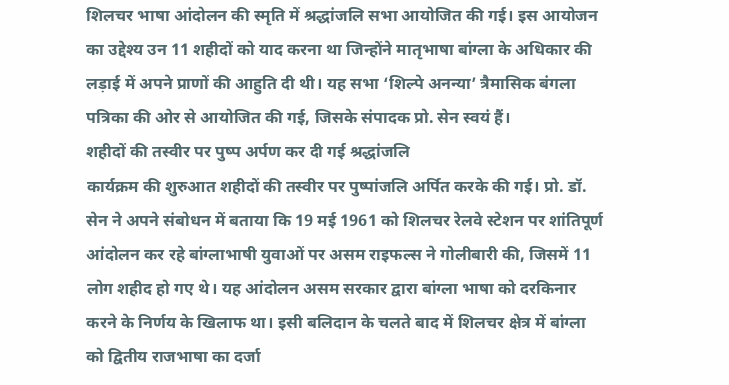शिलचर भाषा आंदोलन की स्मृति में श्रद्धांजलि सभा आयोजित की गई। इस आयोजन का उद्देश्य उन 11 शहीदों को याद करना था जिन्होंने मातृभाषा बांग्ला के अधिकार की लड़ाई में अपने प्राणों की आहुति दी थी। यह सभा ‘शिल्पे अनन्या’ त्रैमासिक बंगला पत्रिका की ओर से आयोजित की गई, जिसके संपादक प्रो. सेन स्वयं हैं।
शहीदों की तस्वीर पर पुष्प अर्पण कर दी गई श्रद्धांजलि
कार्यक्रम की शुरुआत शहीदों की तस्वीर पर पुष्पांजलि अर्पित करके की गई। प्रो. डॉ. सेन ने अपने संबोधन में बताया कि 19 मई 1961 को शिलचर रेलवे स्टेशन पर शांतिपूर्ण आंदोलन कर रहे बांग्लाभाषी युवाओं पर असम राइफल्स ने गोलीबारी की, जिसमें 11 लोग शहीद हो गए थे। यह आंदोलन असम सरकार द्वारा बांग्ला भाषा को दरकिनार करने के निर्णय के खिलाफ था। इसी बलिदान के चलते बाद में शिलचर क्षेत्र में बांग्ला को द्वितीय राजभाषा का दर्जा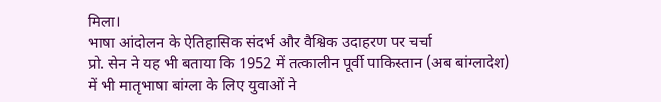मिला।
भाषा आंदोलन के ऐतिहासिक संदर्भ और वैश्विक उदाहरण पर चर्चा
प्रो. सेन ने यह भी बताया कि 1952 में तत्कालीन पूर्वी पाकिस्तान (अब बांग्लादेश) में भी मातृभाषा बांग्ला के लिए युवाओं ने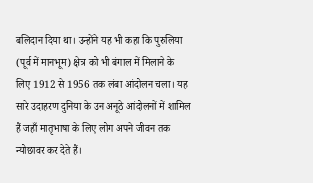बलिदान दिया था। उन्होंने यह भी कहा कि पुरुलिया (पूर्व में मानभूम) क्षेत्र को भी बंगाल में मिलाने के लिए 1912 से 1956 तक लंबा आंदोलन चला। यह सारे उदाहरण दुनिया के उन अनूठे आंदोलनों में शामिल हैं जहाँ मातृभाषा के लिए लोग अपने जीवन तक न्योछावर कर देते हैं।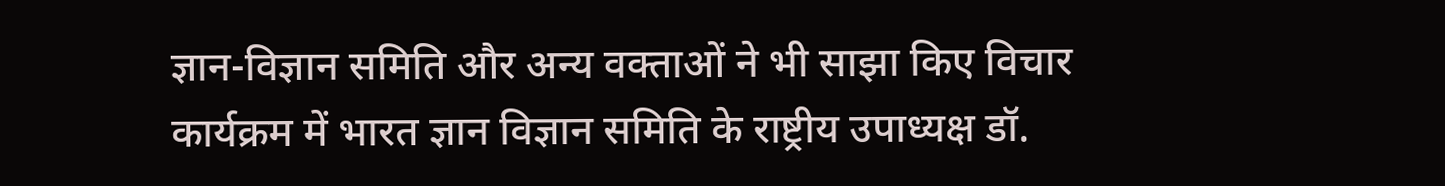ज्ञान-विज्ञान समिति और अन्य वक्ताओं ने भी साझा किए विचार
कार्यक्रम में भारत ज्ञान विज्ञान समिति के राष्ट्रीय उपाध्यक्ष डॉ.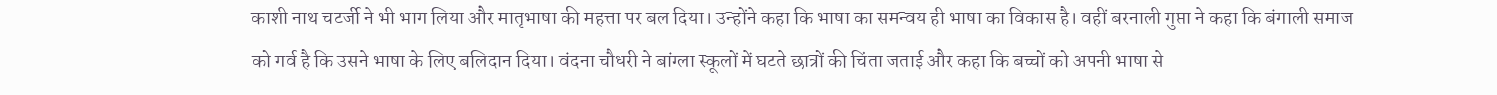काशी नाथ चटर्जी ने भी भाग लिया और मातृभाषा की महत्ता पर बल दिया। उन्होंने कहा कि भाषा का समन्वय ही भाषा का विकास है। वहीं बरनाली गुप्ता ने कहा कि बंगाली समाज को गर्व है कि उसने भाषा के लिए बलिदान दिया। वंदना चौधरी ने बांग्ला स्कूलों में घटते छात्रों की चिंता जताई और कहा कि बच्चों को अपनी भाषा से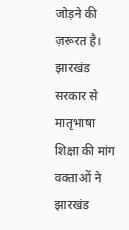जोड़ने की ज़रूरत है।
झारखंड सरकार से मातृभाषा शिक्षा की मांग
वक्ताओं ने झारखंड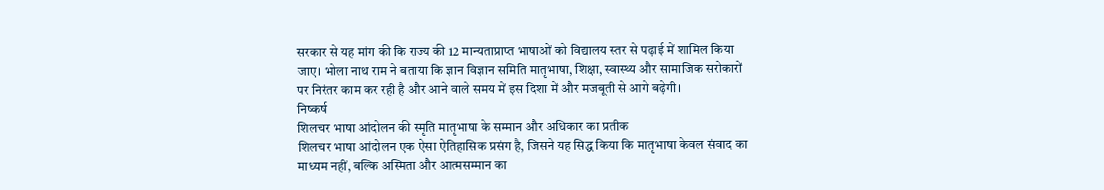सरकार से यह मांग की कि राज्य की 12 मान्यताप्राप्त भाषाओं को विद्यालय स्तर से पढ़ाई में शामिल किया जाए। भोला नाथ राम ने बताया कि ज्ञान विज्ञान समिति मातृभाषा, शिक्षा, स्वास्थ्य और सामाजिक सरोकारों पर निरंतर काम कर रही है और आने वाले समय में इस दिशा में और मजबूती से आगे बढ़ेगी।
निष्कर्ष
शिलचर भाषा आंदोलन की स्मृति मातृभाषा के सम्मान और अधिकार का प्रतीक
शिलचर भाषा आंदोलन एक ऐसा ऐतिहासिक प्रसंग है, जिसने यह सिद्ध किया कि मातृभाषा केवल संवाद का माध्यम नहीं, बल्कि अस्मिता और आत्मसम्मान का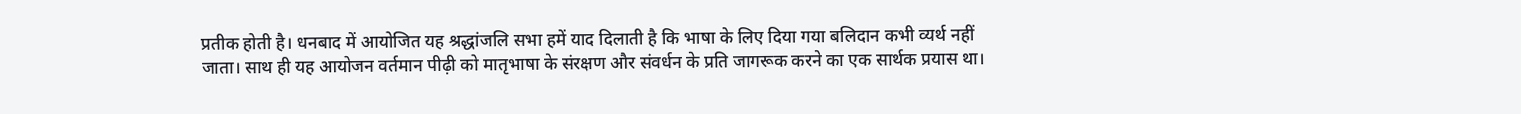प्रतीक होती है। धनबाद में आयोजित यह श्रद्धांजलि सभा हमें याद दिलाती है कि भाषा के लिए दिया गया बलिदान कभी व्यर्थ नहीं जाता। साथ ही यह आयोजन वर्तमान पीढ़ी को मातृभाषा के संरक्षण और संवर्धन के प्रति जागरूक करने का एक सार्थक प्रयास था।